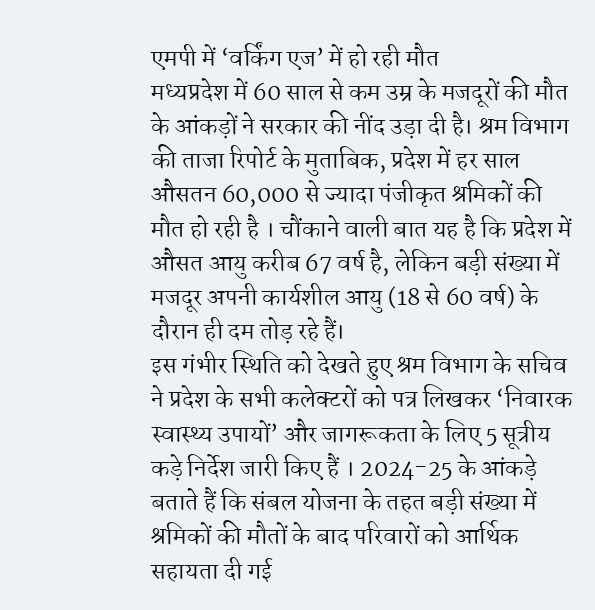एमपी में ‘वर्किंग एज’ में हो रही मौत
मध्यप्रदेश में 60 साल से कम उम्र के मजदूरों की मौत के आंकड़ों ने सरकार की नींद उड़ा दी है। श्रम विभाग की ताजा रिपोर्ट के मुताबिक, प्रदेश में हर साल औसतन 60,000 से ज्यादा पंजीकृत श्रमिकों की मौत हो रही है । चौंकाने वाली बात यह है कि प्रदेश में औसत आयु करीब 67 वर्ष है, लेकिन बड़ी संख्या में मजदूर अपनी कार्यशील आयु (18 से 60 वर्ष) के दौरान ही दम तोड़ रहे हैं।
इस गंभीर स्थिति को देखते हुए श्रम विभाग के सचिव ने प्रदेश के सभी कलेक्टरों को पत्र लिखकर ‘निवारक स्वास्थ्य उपायों’ और जागरूकता के लिए 5 सूत्रीय कड़े निर्देश जारी किए हैं । 2024-25 के आंकड़े बताते हैं कि संबल योजना के तहत बड़ी संख्या में श्रमिकों की मौतों के बाद परिवारों को आर्थिक सहायता दी गई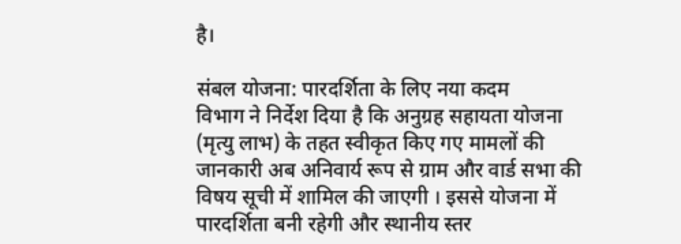है।

संबल योजना: पारदर्शिता के लिए नया कदम
विभाग ने निर्देश दिया है कि अनुग्रह सहायता योजना (मृत्यु लाभ) के तहत स्वीकृत किए गए मामलों की जानकारी अब अनिवार्य रूप से ग्राम और वार्ड सभा की विषय सूची में शामिल की जाएगी । इससे योजना में पारदर्शिता बनी रहेगी और स्थानीय स्तर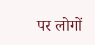पर लोगों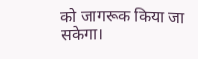को जागरूक किया जा सकेगा।